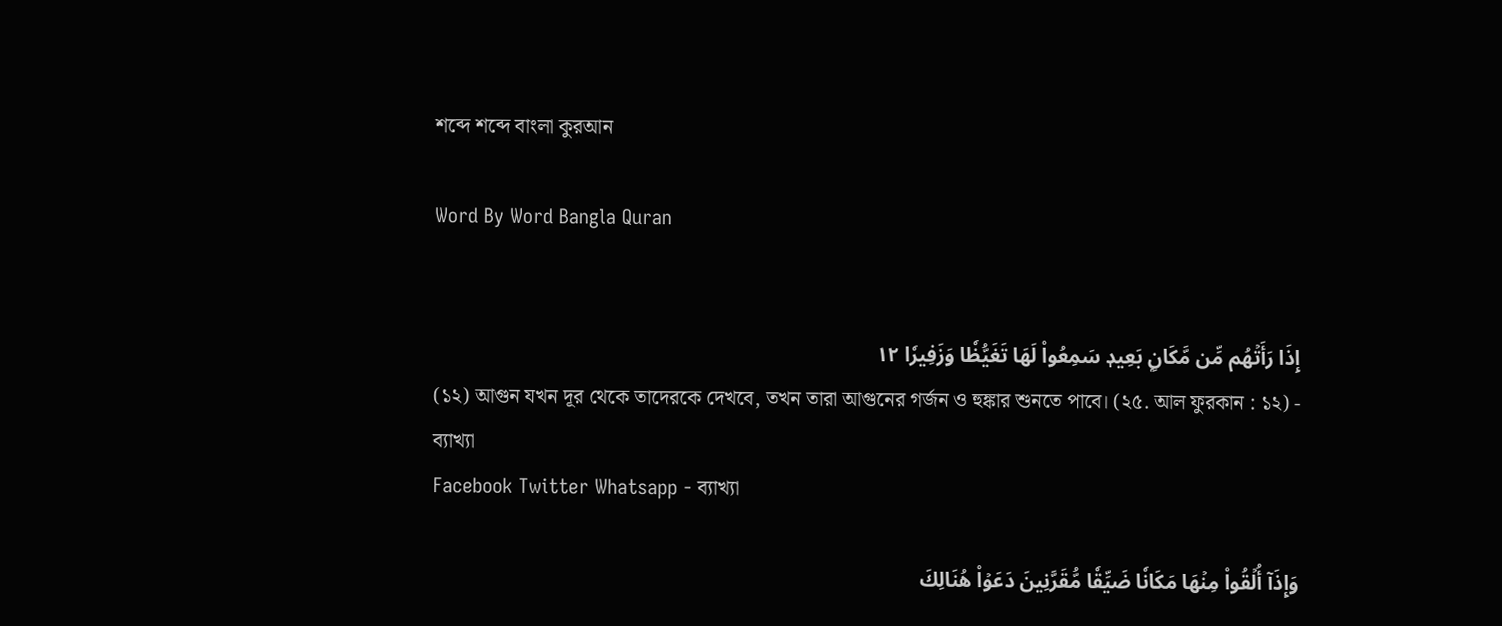শব্দে শব্দে বাংলা কুরআন

Word By Word Bangla Quran


إِذَا رَأَتۡهُم مِّن مَّكَانِۭ بَعِيدٖ سَمِعُواْ لَهَا تَغَيُّظٗا وَزَفِيرٗا ١٢
(১২) আগুন যখন দূর থেকে তাদেরকে দেখবে, তখন তারা আগুনের গর্জন ও হুঙ্কার শুনতে পাবে। (২৫. আল ফুরকান : ১২) - ব্যাখ্যা
Facebook Twitter Whatsapp - ব্যাখ্যা

وَإِذَآ أُلۡقُواْ مِنۡهَا مَكَانٗا ضَيِّقٗا مُّقَرَّنِينَ دَعَوۡاْ هُنَالِكَ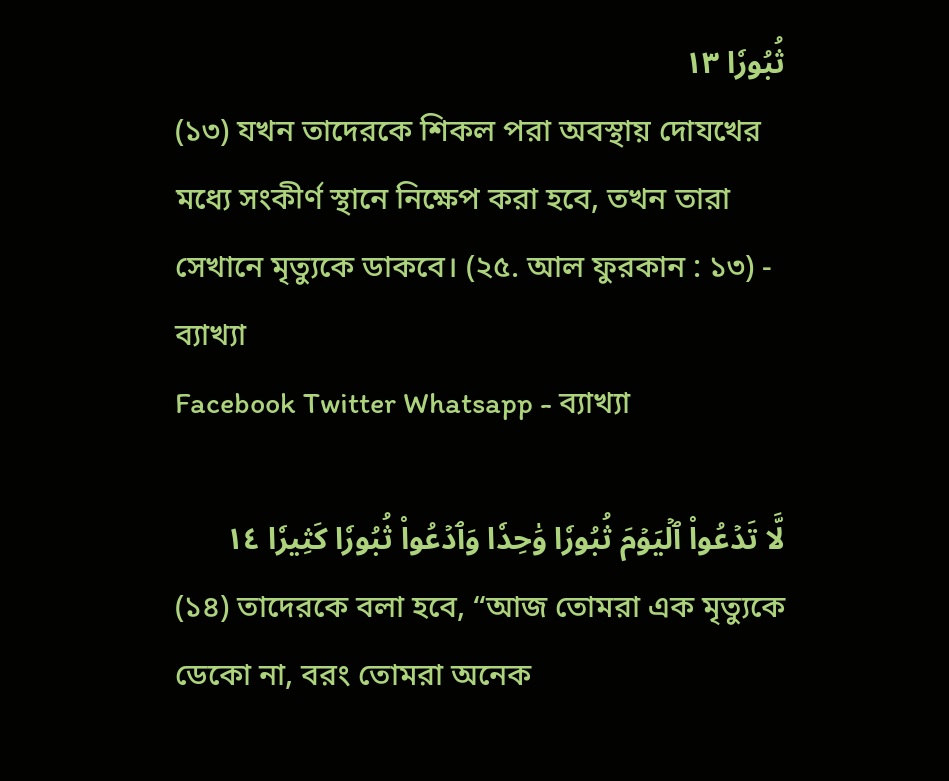ثُبُورٗا ١٣
(১৩) যখন তাদেরকে শিকল পরা অবস্থায় দোযখের মধ্যে সংকীর্ণ স্থানে নিক্ষেপ করা হবে, তখন তারা সেখানে মৃত্যুকে ডাকবে। (২৫. আল ফুরকান : ১৩) - ব্যাখ্যা
Facebook Twitter Whatsapp - ব্যাখ্যা

لَّا تَدۡعُواْ ٱلۡيَوۡمَ ثُبُورٗا وَٰحِدٗا وَٱدۡعُواْ ثُبُورٗا كَثِيرٗا ١٤
(১৪) তাদেরকে বলা হবে, “আজ তোমরা এক মৃত্যুকে ডেকো না, বরং তোমরা অনেক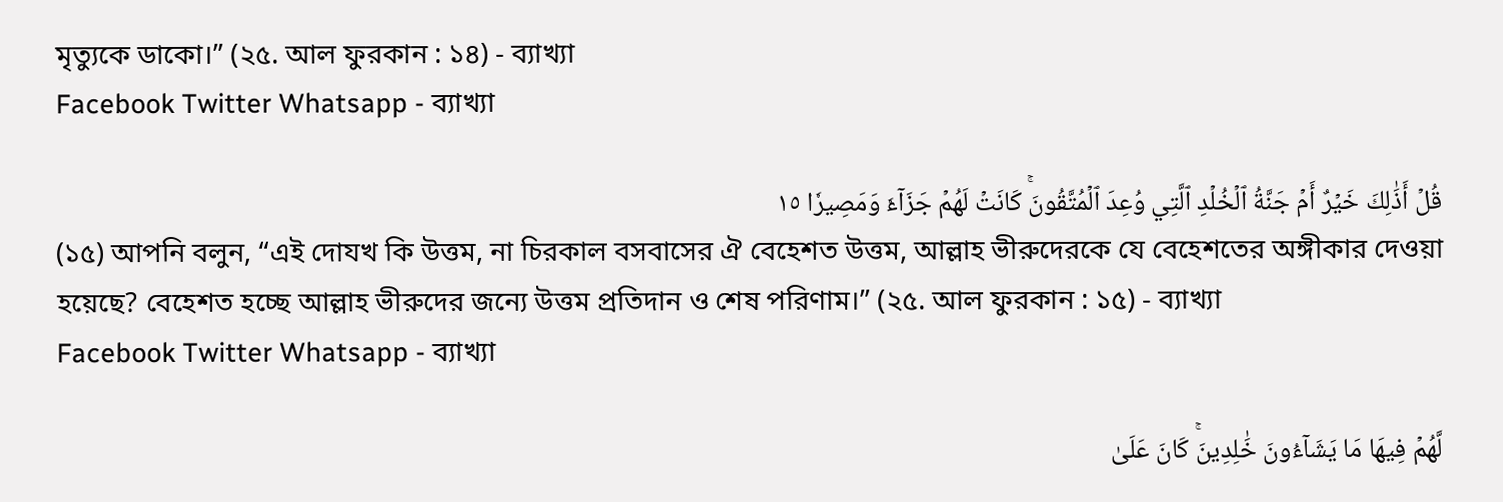মৃত্যুকে ডাকো।” (২৫. আল ফুরকান : ১৪) - ব্যাখ্যা
Facebook Twitter Whatsapp - ব্যাখ্যা

قُلۡ أَذَٰلِكَ خَيۡرٌ أَمۡ جَنَّةُ ٱلۡخُلۡدِ ٱلَّتِي وُعِدَ ٱلۡمُتَّقُونَۚ كَانَتۡ لَهُمۡ جَزَآءٗ وَمَصِيرٗا ١٥
(১৫) আপনি বলুন, “এই দোযখ কি উত্তম, না চিরকাল বসবাসের ঐ বেহেশত উত্তম, আল্লাহ ভীরুদেরকে যে বেহেশতের অঙ্গীকার দেওয়া হয়েছে? বেহেশত হচ্ছে আল্লাহ ভীরুদের জন্যে উত্তম প্রতিদান ও শেষ পরিণাম।” (২৫. আল ফুরকান : ১৫) - ব্যাখ্যা
Facebook Twitter Whatsapp - ব্যাখ্যা

لَّهُمۡ فِيهَا مَا يَشَآءُونَ خَٰلِدِينَۚ كَانَ عَلَىٰ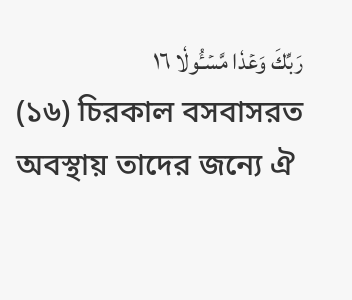رَبِّكَ وَعۡدٗا مَّسۡـُٔولٗا ١٦
(১৬) চিরকাল বসবাসরত অবস্থায় তাদের জন্যে ঐ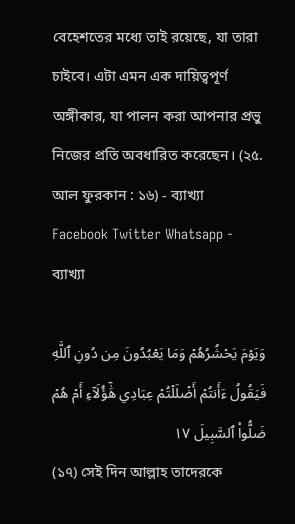বেহেশতের মধ্যে তাই রয়েছে, যা তারা চাইবে। এটা এমন এক দায়িত্বপূর্ণ অঙ্গীকার, যা পালন করা আপনার প্রভু নিজের প্রতি অবধারিত করেছেন। (২৫. আল ফুরকান : ১৬) - ব্যাখ্যা
Facebook Twitter Whatsapp - ব্যাখ্যা

وَيَوۡمَ يَحۡشُرُهُمۡ وَمَا يَعۡبُدُونَ مِن دُونِ ٱللَّهِ فَيَقُولُ ءَأَنتُمۡ أَضۡلَلۡتُمۡ عِبَادِي هَٰٓؤُلَآءِ أَمۡ هُمۡ ضَلُّواْ ٱلسَّبِيلَ ١٧
(১৭) সেই দিন আল্লাহ তাদেরকে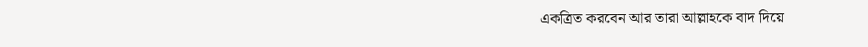একত্রিত করবেন আর তারা আল্লাহকে বাদ দিয়ে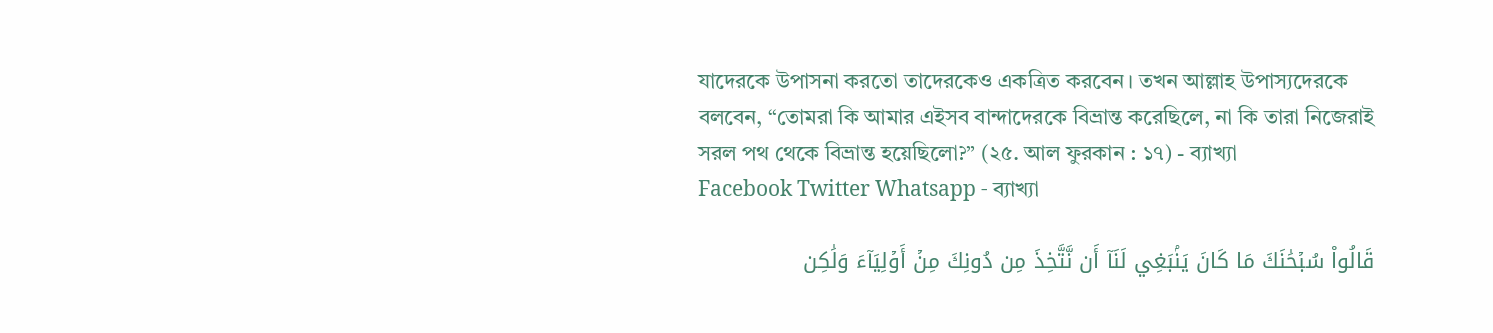যাদেরকে উপাসনা করতো তাদেরকেও একত্রিত করবেন। তখন আল্লাহ উপাস্যদেরকে বলবেন, “তোমরা কি আমার এইসব বান্দাদেরকে বিভ্রান্ত করেছিলে, না কি তারা নিজেরাই সরল পথ থেকে বিভ্রান্ত হয়েছিলো?” (২৫. আল ফুরকান : ১৭) - ব্যাখ্যা
Facebook Twitter Whatsapp - ব্যাখ্যা

قَالُواْ سُبۡحَٰنَكَ مَا كَانَ يَنۢبَغِي لَنَآ أَن نَّتَّخِذَ مِن دُونِكَ مِنۡ أَوۡلِيَآءَ وَلَٰكِن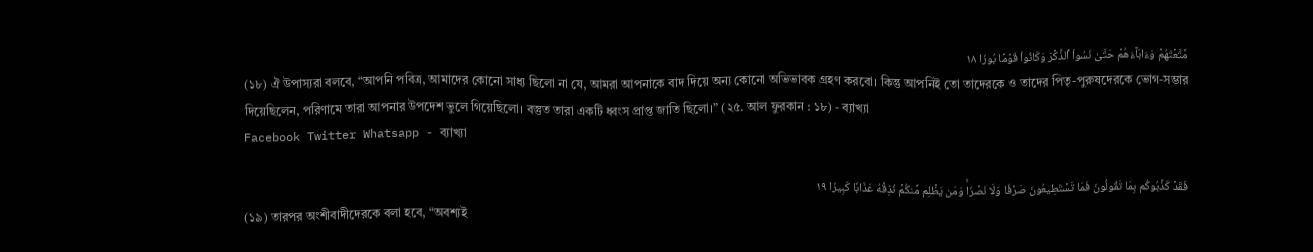مَّتَّعۡتَهُمۡ وَءَابَآءَهُمۡ حَتَّىٰ نَسُواْ ٱلذِّكۡرَ وَكَانُواْ قَوۡمَۢا بُورٗا ١٨
(১৮) ঐ উপাস্যরা বলবে, “আপনি পবিত্র, আমাদের কোনো সাধ্য ছিলো না যে, আমরা আপনাকে বাদ দিয়ে অন্য কোনো অভিভাবক গ্রহণ করবো। কিন্তু আপনিই তো তাদেরকে ও তাদের পিতৃ-পুরুষদেরকে ভোগ-সম্ভার দিয়েছিলেন, পরিণামে তারা আপনার উপদেশ ভুলে গিয়েছিলো। বস্তুত তারা একটি ধ্বংস প্রাপ্ত জাতি ছিলো।” (২৫. আল ফুরকান : ১৮) - ব্যাখ্যা
Facebook Twitter Whatsapp - ব্যাখ্যা

فَقَدۡ كَذَّبُوكُم بِمَا تَقُولُونَ فَمَا تَسۡتَطِيعُونَ صَرۡفٗا وَلَا نَصۡرٗاۚ وَمَن يَظۡلِم مِّنكُمۡ نُذِقۡهُ عَذَابٗا كَبِيرٗا ١٩
(১৯) তারপর অংশীবাদীদেরকে বলা হবে, “অবশ্যই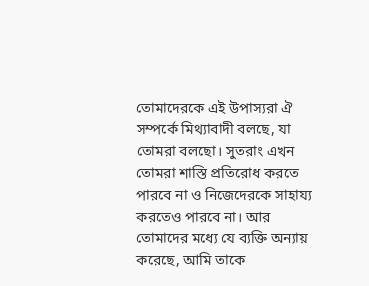তোমাদেরকে এই উপাস্যরা ঐ সম্পর্কে মিথ্যাবাদী বলছে, যা তোমরা বলছো। সুতরাং এখন তোমরা শাস্তি প্রতিরোধ করতে পারবে না ও নিজেদেরকে সাহায্য করতেও পারবে না। আর তোমাদের মধ্যে যে ব্যক্তি অন্যায় করেছে, আমি তাকে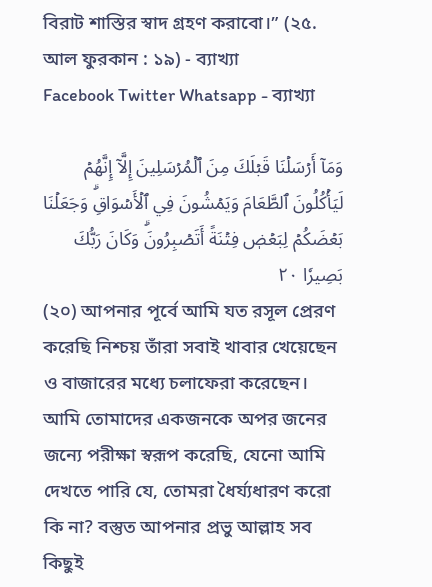বিরাট শাস্তির স্বাদ গ্রহণ করাবো।” (২৫. আল ফুরকান : ১৯) - ব্যাখ্যা
Facebook Twitter Whatsapp - ব্যাখ্যা

وَمَآ أَرۡسَلۡنَا قَبۡلَكَ مِنَ ٱلۡمُرۡسَلِينَ إِلَّآ إِنَّهُمۡ لَيَأۡكُلُونَ ٱلطَّعَامَ وَيَمۡشُونَ فِي ٱلۡأَسۡوَاقِۗ وَجَعَلۡنَا بَعۡضَكُمۡ لِبَعۡضٖ فِتۡنَةً أَتَصۡبِرُونَۗ وَكَانَ رَبُّكَ بَصِيرٗا ٢٠
(২০) আপনার পূর্বে আমি যত রসূল প্রেরণ করেছি নিশ্চয় তাঁরা সবাই খাবার খেয়েছেন ও বাজারের মধ্যে চলাফেরা করেছেন। আমি তোমাদের একজনকে অপর জনের জন্যে পরীক্ষা স্বরূপ করেছি, যেনো আমি দেখতে পারি যে, তোমরা ধৈর্য্যধারণ করো কি না? বস্তুত আপনার প্রভু আল্লাহ সব কিছুই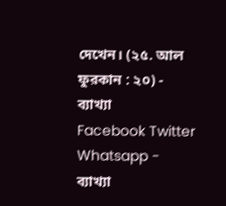দেখেন। (২৫. আল ফুরকান : ২০) - ব্যাখ্যা
Facebook Twitter Whatsapp - ব্যাখ্যা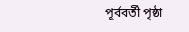পূর্ববর্তী পৃষ্ঠা